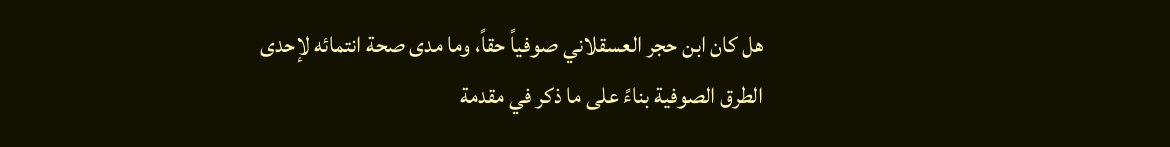هل كان ابن حجر العسقلاني صوفياً حقاً، وما مدى صحة انتمائه لإحدى الطرق الصوفية بناءً على ما ذكر في مقدمة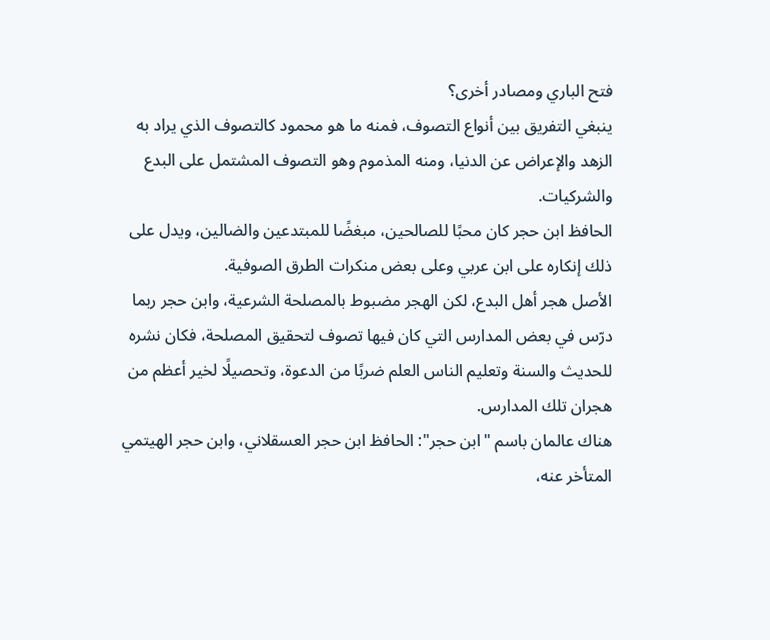فتح الباري ومصادر أخرى؟
ينبغي التفريق بين أنواع التصوف، فمنه ما هو محمود كالتصوف الذي يراد به الزهد والإعراض عن الدنيا، ومنه المذموم وهو التصوف المشتمل على البدع والشركيات.
الحافظ ابن حجر كان محبًا للصالحين، مبغضًا للمبتدعين والضالين، ويدل على ذلك إنكاره على ابن عربي وعلى بعض منكرات الطرق الصوفية.
الأصل هجر أهل البدع، لكن الهجر مضبوط بالمصلحة الشرعية، وابن حجر ربما درّس في بعض المدارس التي كان فيها تصوف لتحقيق المصلحة، فكان نشره للحديث والسنة وتعليم الناس العلم ضربًا من الدعوة، وتحصيلًا لخير أعظم من هجران تلك المدارس.
هناك عالمان باسم "ابن حجر": الحافظ ابن حجر العسقلاني، وابن حجر الهيتمي المتأخر عنه،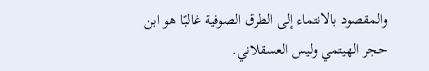والمقصود بالانتماء إلى الطرق الصوفية غالبًا هو ابن حجر الهيتمي وليس العسقلاني.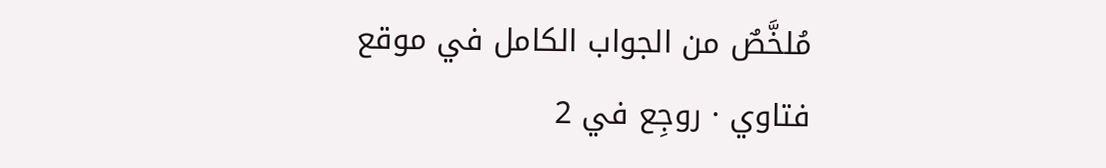مُلخَّصٌ من الجواب الكامل في موقع فتاوي · روجِع في 2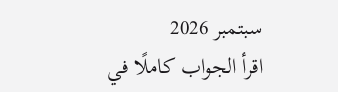سبتمبر 2026
اقرأ الجواب كاملًا في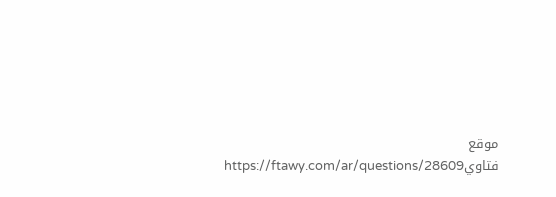موقع فتاويhttps://ftawy.com/ar/questions/28609